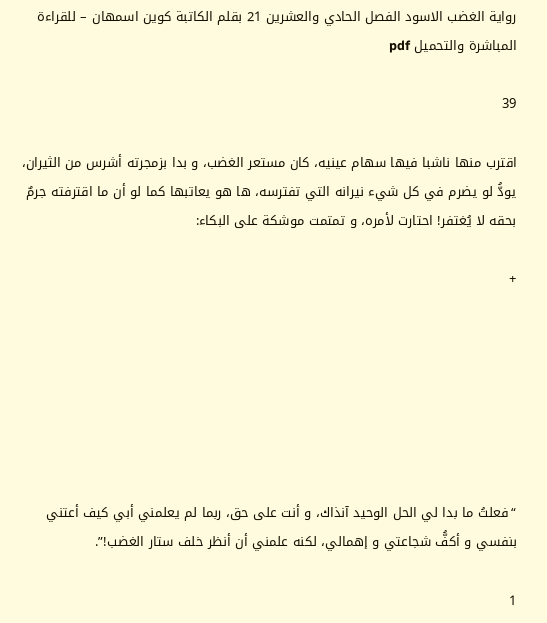رواية الغضب الاسود الفصل الحادي والعشرين 21 بقلم الكاتبة كوين اسمهان – للقراءة المباشرة والتحميل pdf

39

اقترب منها ناشبا فيها سهام عينيه، كان مستعر الغضب، و بدا بزمجرته أشرس من الثيران، يودُّ لو يضرم في كل شيء نيرانه التي تفترسه، ها هو يعاتبها كما لو أن ما اقترفته جرمٌ بحقه لا يُغتفر! احتارت لأمره، و تمتمت موشكة على البكاء:

+







“فعلتُ ما بدا لي الحل الوحيد آنذاك، و أنت على حق، ربما لم يعلمني أبي كيف أعتني بنفسي و أكفُّ شجاعتي و إهمالي، لكنه علمني أن أنظر خلف ستار الغضب!”.

1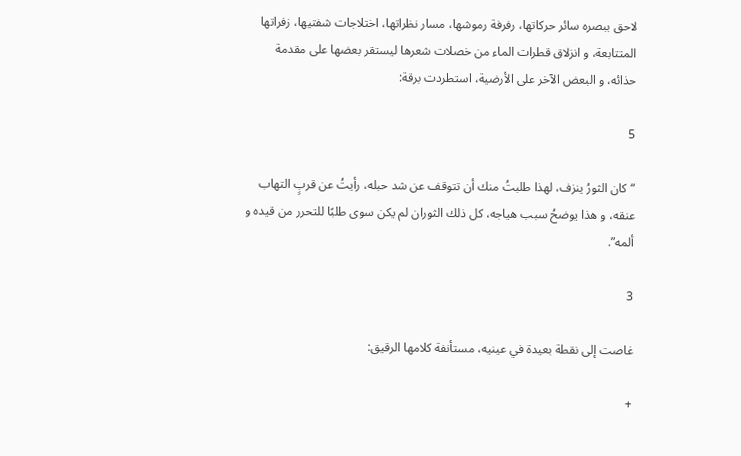لاحق ببصره سائر حركاتها، رفرفة رموشها، مسار نظراتها، اختلاجات شفتيها، زفراتها المتتابعة، و انزلاق قطرات الماء من خصلات شعرها ليستقر بعضها على مقدمة حذائه، و البعض الآخر على الأرضية، استطردت برقة:

5

“كان الثورُ ينزف، لهذا طلبتُ منك أن تتوقف عن شد حبله، رأيتُ عن قربٍ التهاب عنقه، و هذا يوضحُ سبب هياجه، كل ذلك الثوران لم يكن سوى طلبًا للتحرر من قيده و ألمه”.

3

غاصت إلى نقطة بعيدة في عينيه، مستأنفة كلامها الرقيق:

+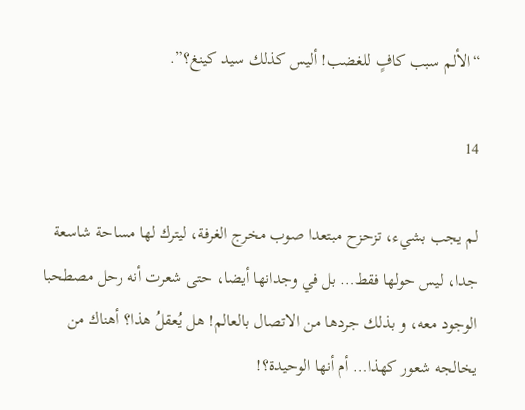“الألم سبب كافٍ للغضب! أليس كذلك سيد كينغ؟”.

14

لم يجب بشيء، تزحزح مبتعدا صوب مخرج الغرفة، ليترك لها مساحة شاسعة جدا، ليس حولها فقط… بل في وجدانها أيضا، حتى شعرت أنه رحل مصطحبا الوجود معه، و بذلك جردها من الاتصال بالعالم! هل يُعقلُ هذا؟ أهناك من يخالجه شعور كهذا… أم أنها الوحيدة؟!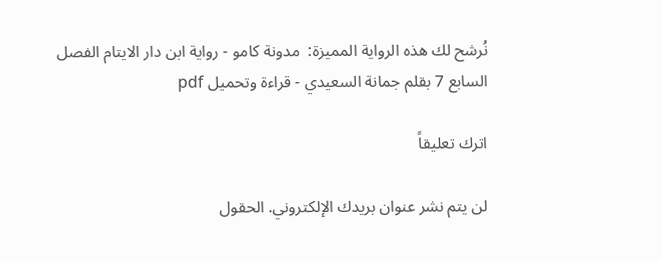نُرشح لك هذه الرواية المميزة:  مدونة كامو - رواية ابن دار الايتام الفصل السابع 7 بقلم جمانة السعيدي - قراءة وتحميل pdf

اترك تعليقاً

لن يتم نشر عنوان بريدك الإلكتروني. الحقول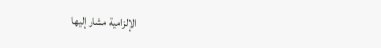الإلزامية مشار إليها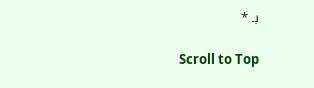بـ *

Scroll to Top